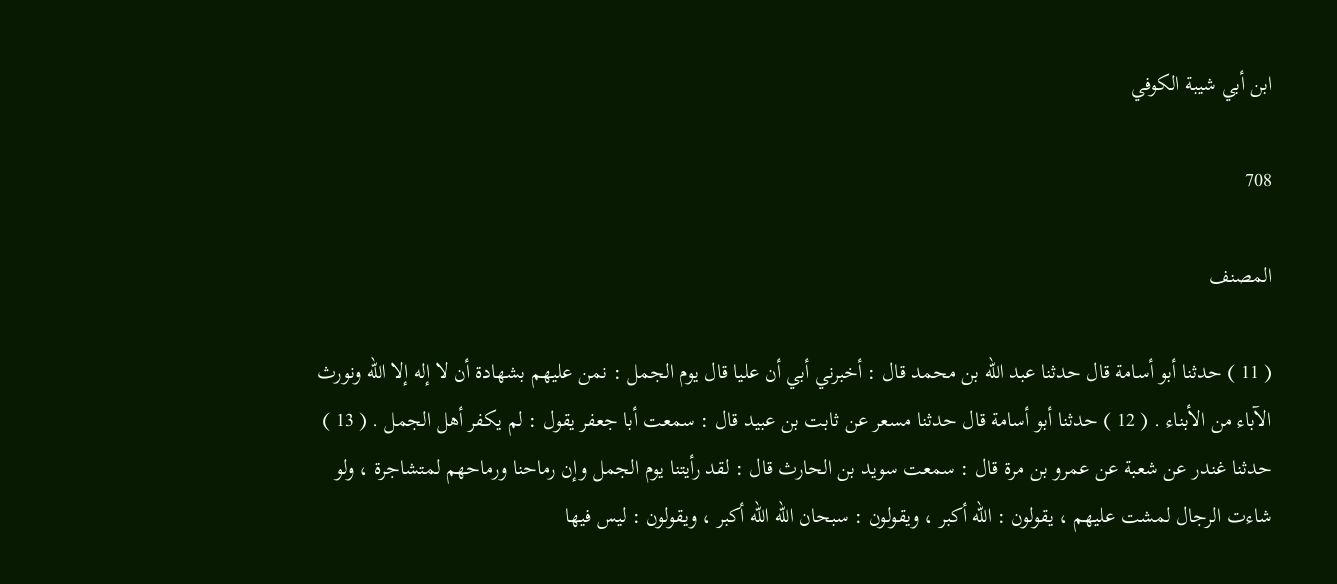ابن أبي شيبة الكوفي

708

المصنف

( 11 ) حدثنا أبو أسامة قال حدثنا عبد الله بن محمد قال : أخبرني أبي أن عليا قال يوم الجمل : نمن عليهم بشهادة أن لا إله إلا الله ونورث الآباء من الأبناء . ( 12 ) حدثنا أبو أسامة قال حدثنا مسعر عن ثابت بن عبيد قال : سمعت أبا جعفر يقول : لم يكفر أهل الجمل . ( 13 ) حدثنا غندر عن شعبة عن عمرو بن مرة قال : سمعت سويد بن الحارث قال : لقد رأيتنا يوم الجمل وإن رماحنا ورماحهم لمتشاجرة ، ولو شاءت الرجال لمشت عليهم ، يقولون : الله أكبر ، ويقولون : سبحان الله الله أكبر ، ويقولون : ليس فيها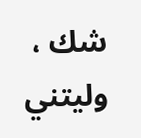شك ، وليتني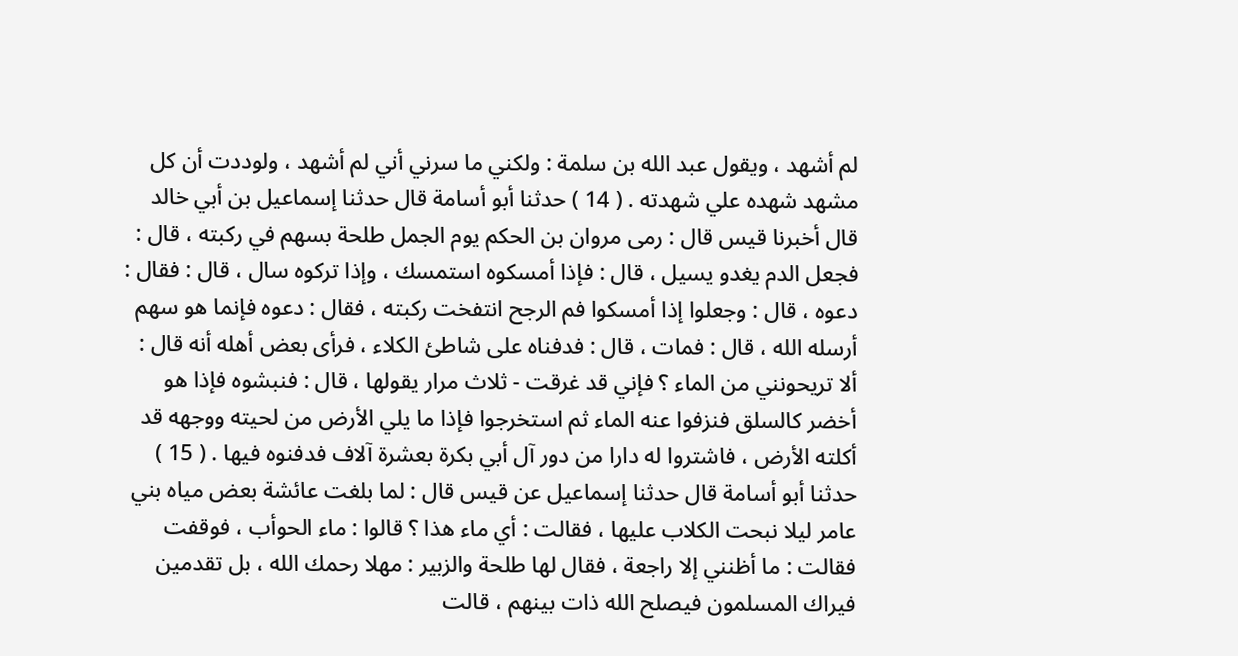لم أشهد ، ويقول عبد الله بن سلمة : ولكني ما سرني أني لم أشهد ، ولوددت أن كل مشهد شهده علي شهدته . ( 14 ) حدثنا أبو أسامة قال حدثنا إسماعيل بن أبي خالد قال أخبرنا قيس قال : رمى مروان بن الحكم يوم الجمل طلحة بسهم في ركبته ، قال : فجعل الدم يغدو يسيل ، قال : فإذا أمسكوه استمسك ، وإذا تركوه سال ، قال : فقال : دعوه ، قال : وجعلوا إذا أمسكوا فم الرجح انتفخت ركبته ، فقال : دعوه فإنما هو سهم أرسله الله ، قال : فمات ، قال : فدفناه على شاطئ الكلاء ، فرأى بعض أهله أنه قال : ألا تريحونني من الماء ؟ فإني قد غرقت - ثلاث مرار يقولها ، قال : فنبشوه فإذا هو أخضر كالسلق فنزفوا عنه الماء ثم استخرجوا فإذا ما يلي الأرض من لحيته ووجهه قد أكلته الأرض ، فاشتروا له دارا من دور آل أبي بكرة بعشرة آلاف فدفنوه فيها . ( 15 ) حدثنا أبو أسامة قال حدثنا إسماعيل عن قيس قال : لما بلغت عائشة بعض مياه بني عامر ليلا نبحت الكلاب عليها ، فقالت : أي ماء هذا ؟ قالوا : ماء الحوأب ، فوقفت فقالت : ما أظنني إلا راجعة ، فقال لها طلحة والزبير : مهلا رحمك الله ، بل تقدمين فيراك المسلمون فيصلح الله ذات بينهم ، قالت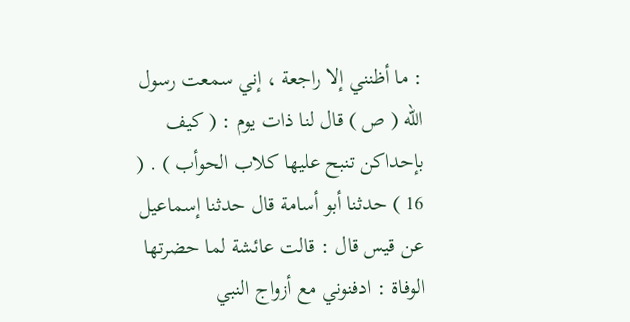: ما أظنني إلا راجعة ، إني سمعت رسول الله ( ص ) قال لنا ذات يوم : ( كيف بإحداكن تنبح عليها كلاب الحوأب ) . ( 16 ) حدثنا أبو أسامة قال حدثنا إسماعيل عن قيس قال : قالت عائشة لما حضرتها الوفاة : ادفنوني مع أزواج النبي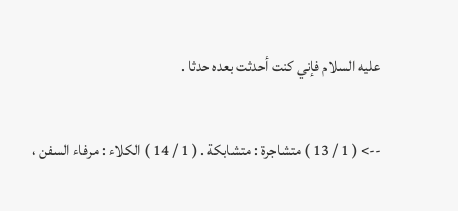عليه السلام فإني كنت أحدثت بعده حدثا .

--> ( 1 / 13 ) متشاجرة : متشابكة . ( 1 / 14 ) الكلاء : مرفاء السفن ،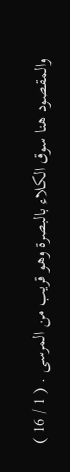والمقصود هنا سوق الكلاء بالبصرة وهو قريب من المرسى . ( 1 / 16 )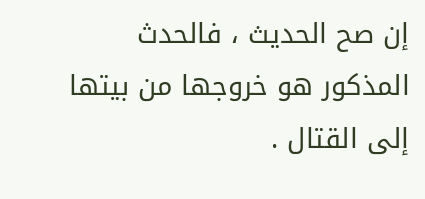إن صح الحديث ، فالحدث المذكور هو خروجها من بيتها إلى القتال .